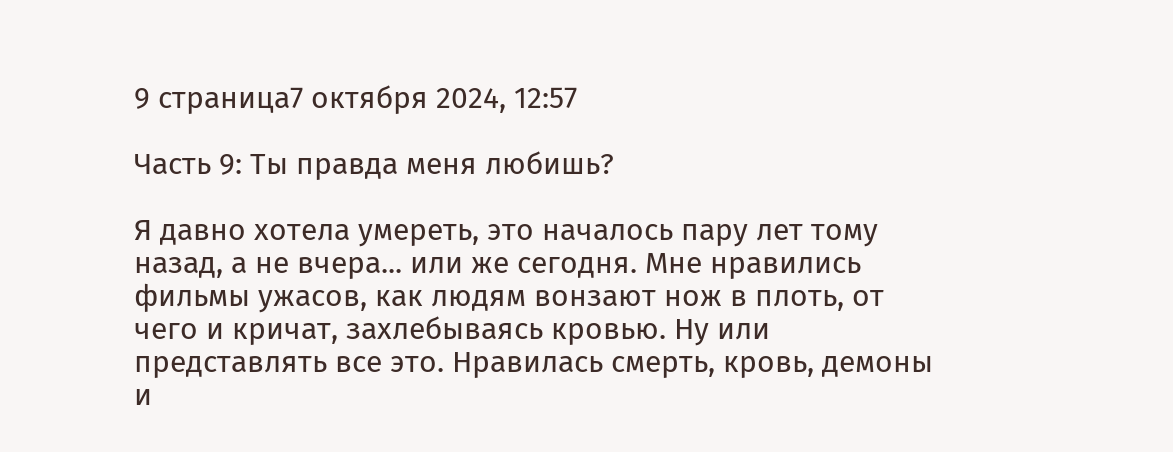9 страница7 октября 2024, 12:57

Часть 9: Ты правда меня любишь?

Я давно хотела умереть, это началось пару лет тому назад, а не вчера... или же сегодня. Мне нравились фильмы ужасов, как людям вонзают нож в плоть, от чего и кричат, захлебываясь кровью. Ну или представлять все это. Нравилась смерть, кровь, демоны и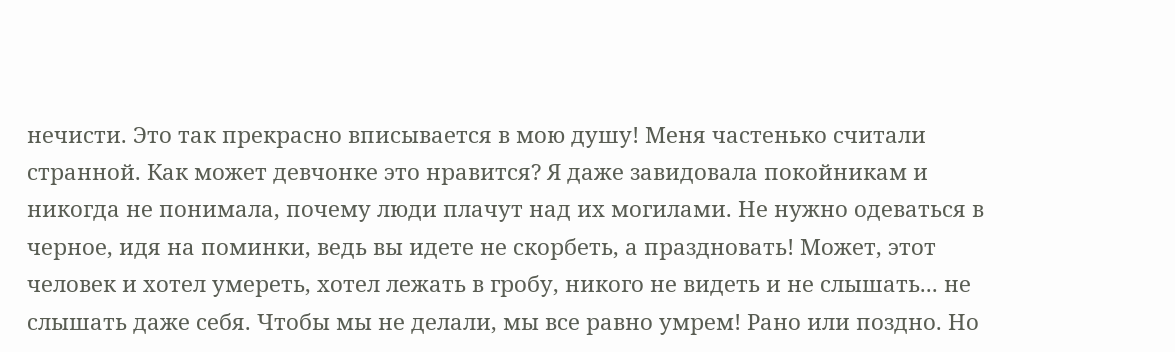нечисти. Это так прекрасно вписывается в мою душу! Меня частенько считали странной. Как может девчонке это нравится? Я даже завидовала покойникам и никогда не понимала, почему люди плачут над их могилами. Не нужно одеваться в черное, идя на поминки, ведь вы идете не скорбеть, а праздновать! Может, этот человек и хотел умереть, хотел лежать в гробу, никого не видеть и не слышать... не слышать даже себя. Чтобы мы не делали, мы все равно умрем! Рано или поздно. Но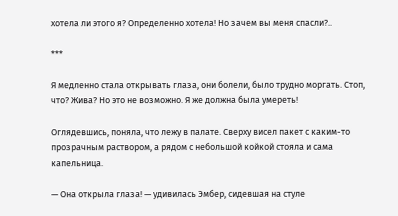хотела ли этого я? Определенно хотела! Но зачем вы меня спасли?..

***

Я медленно стала открывать глаза, они болели, было трудно моргать. Стоп, что? Жива? Но это не возможно. Я же должна была умереть!

Оглядевшись, поняла, что лежу в палате. Сверху висел пакет с каким-то прозрачным раствором, а рядом с небольшой койкой стояла и сама капельница.

— Она открыла глаза! — удивилась Эмбер, сидевшая на стуле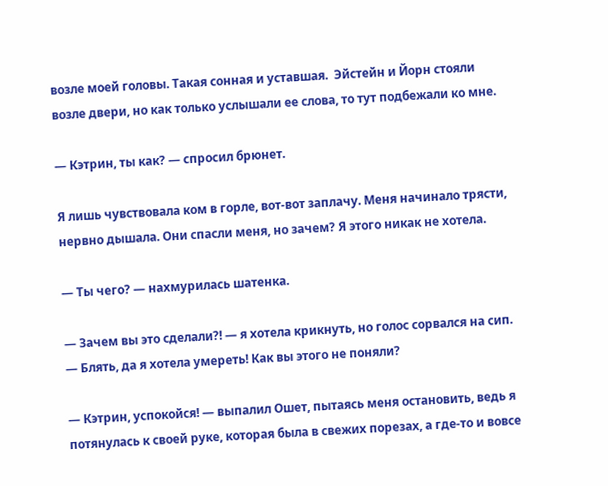возле моей головы. Такая сонная и уставшая.  Эйстейн и Йорн стояли возле двери, но как только услышали ее слова, то тут подбежали ко мне.

— Кэтрин, ты как? — спросил брюнет.

Я лишь чувствовала ком в горле, вот-вот заплачу. Меня начинало трясти, нервно дышала. Они спасли меня, но зачем? Я этого никак не хотела.

— Ты чего? — нахмурилась шатенка.

— Зачем вы это сделали?! — я хотела крикнуть, но голос сорвался на сип. — Блять, да я хотела умереть! Как вы этого не поняли?

— Кэтрин, успокойся! — выпалил Ошет, пытаясь меня остановить, ведь я потянулась к своей руке, которая была в свежих порезах, а где-то и вовсе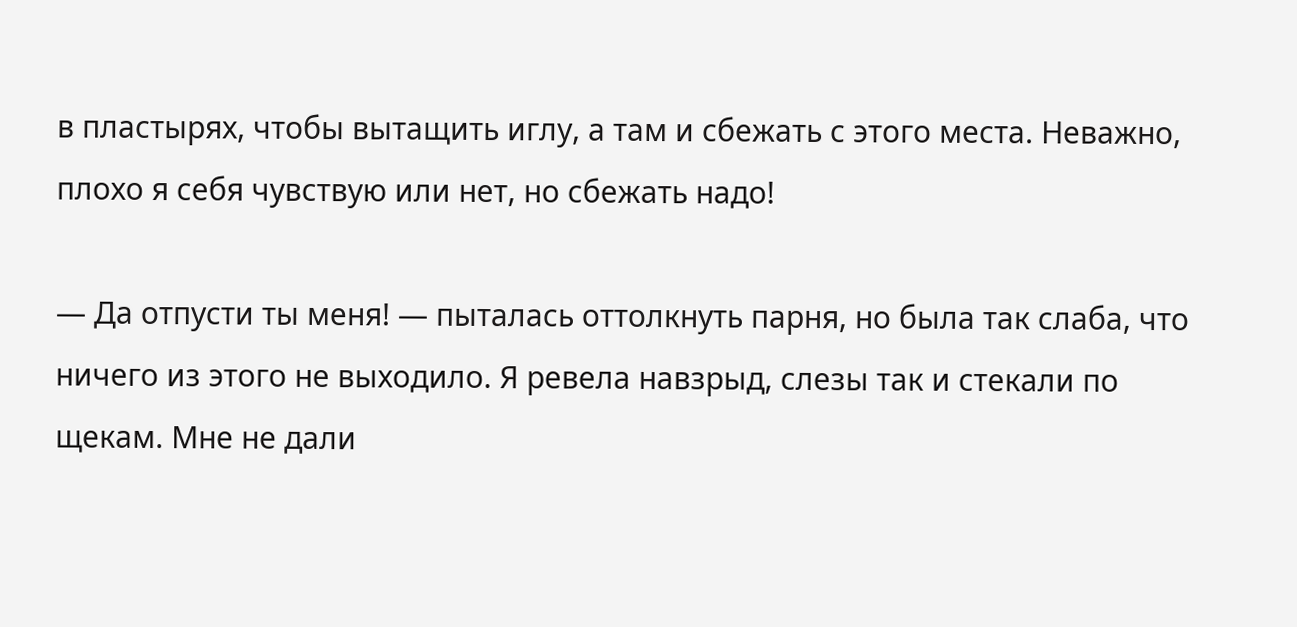в пластырях, чтобы вытащить иглу, а там и сбежать с этого места. Неважно, плохо я себя чувствую или нет, но сбежать надо!

— Да отпусти ты меня! — пыталась оттолкнуть парня, но была так слаба, что ничего из этого не выходило. Я ревела навзрыд, слезы так и стекали по щекам. Мне не дали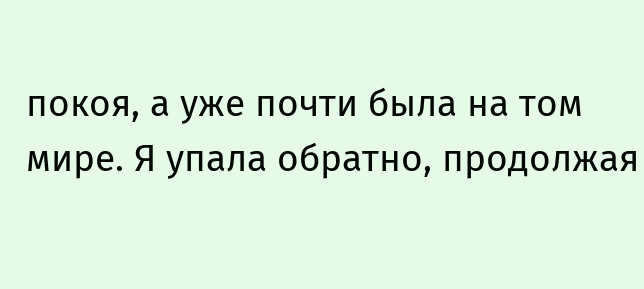покоя, а уже почти была на том мире. Я упала обратно, продолжая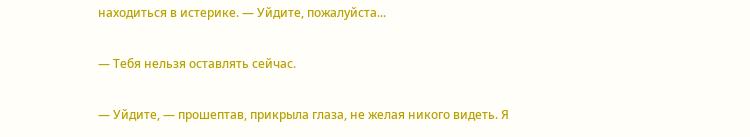находиться в истерике. — Уйдите, пожалуйста...

— Тебя нельзя оставлять сейчас.

— Уйдите, — прошептав, прикрыла глаза, не желая никого видеть. Я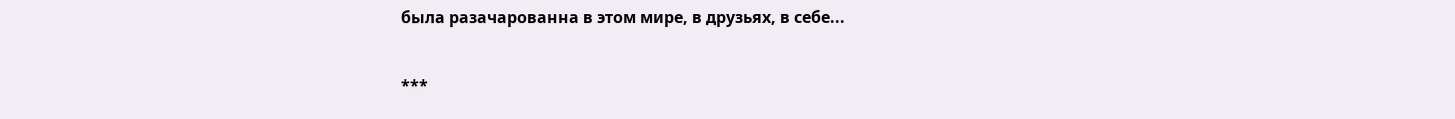была разачарованна в этом мире, в друзьях, в себе...

***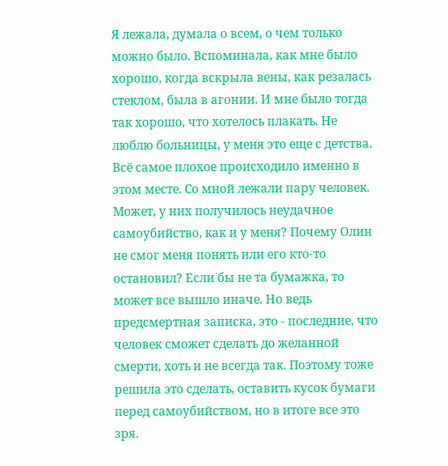Я лежала, думала о всем, о чем только можно было. Вспоминала, как мне было хорошо, когда вскрыла вены, как резалась стеклом, была в агонии. И мне было тогда так хорошо, что хотелось плакать. Не люблю больницы, у меня это еще с детства. Всё самое плохое происходило именно в этом месте. Со мной лежали пару человек. Может, у них получилось неудачное самоубийство, как и у меня? Почему Олин не смог меня понять или его кто-то остановил? Если бы не та бумажка, то может все вышло иначе. Но ведь предсмертная записка, это - последние, что человек сможет сделать до желанной смерти, хоть и не всегда так. Поэтому тоже решила это сделать, оставить кусок бумаги перед самоубийством, но в итоге все это зря.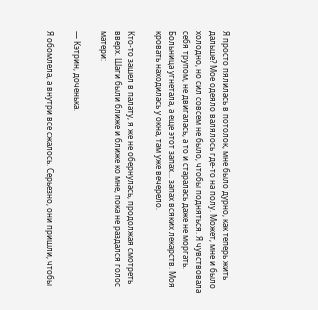Я просто пялилась в потолок, мне было дурно, как теперь жить дальше? Мое одеяло валялось где-то на полу. Может, мне и было холодно, но сил совсем не было, чтобы подняться. Я чувствовала себя трупом, не двигалась, а то и старалась даже не моргать. Больница угнетала, а еще этот запах... запах всяких лекарств. Моя кровать находилась у окна, там уже вечерело.

Кто-то зашел в палату, я же не обернулась, продолжая смотреть вверх. Шаги были ближе и ближе ко мне, пока не раздался голос матери:

— Кэтрин, доченька.

Я обомлела, а внутри все сжалось. Серьезно, они пришли, чтобы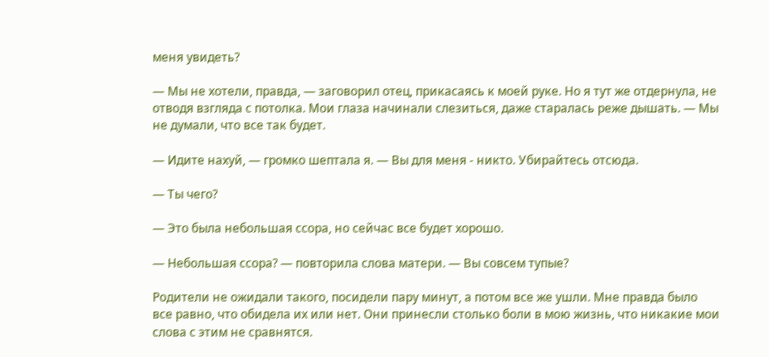меня увидеть?

— Мы не хотели, правда, — заговорил отец, прикасаясь к моей руке. Но я тут же отдернула, не отводя взгляда с потолка. Мои глаза начинали слезиться, даже старалась реже дышать. — Мы не думали, что все так будет.

— Идите нахуй, — громко шептала я. — Вы для меня - никто. Убирайтесь отсюда.

— Ты чего?

— Это была небольшая ссора, но сейчас все будет хорошо.

— Небольшая ссора? — повторила слова матери. — Вы совсем тупые?

Родители не ожидали такого, посидели пару минут, а потом все же ушли. Мне правда было все равно, что обидела их или нет. Они принесли столько боли в мою жизнь, что никакие мои слова с этим не сравнятся.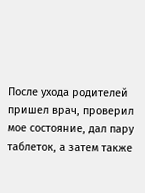После ухода родителей пришел врач, проверил мое состояние, дал пару таблеток, а затем также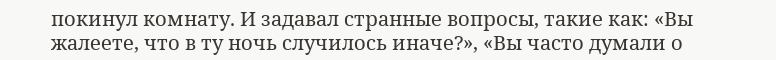покинул комнату. И задавал странные вопросы, такие как: «Вы жалеете, что в ту ночь случилось иначе?», «Вы часто думали о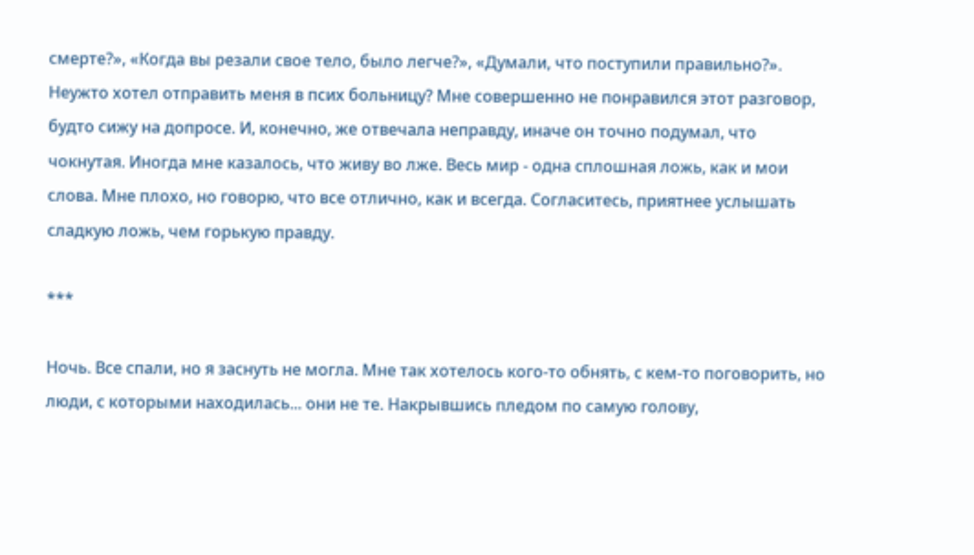смерте?», «Когда вы резали свое тело, было легче?», «Думали, что поступили правильно?». Неужто хотел отправить меня в псих больницу? Мне совершенно не понравился этот разговор, будто сижу на допросе. И, конечно, же отвечала неправду, иначе он точно подумал, что чокнутая. Иногда мне казалось, что живу во лже. Весь мир - одна сплошная ложь, как и мои слова. Мне плохо, но говорю, что все отлично, как и всегда. Согласитесь, приятнее услышать сладкую ложь, чем горькую правду.

***

Ночь. Все спали, но я заснуть не могла. Мне так хотелось кого-то обнять, с кем-то поговорить, но люди, с которыми находилась... они не те. Накрывшись пледом по самую голову,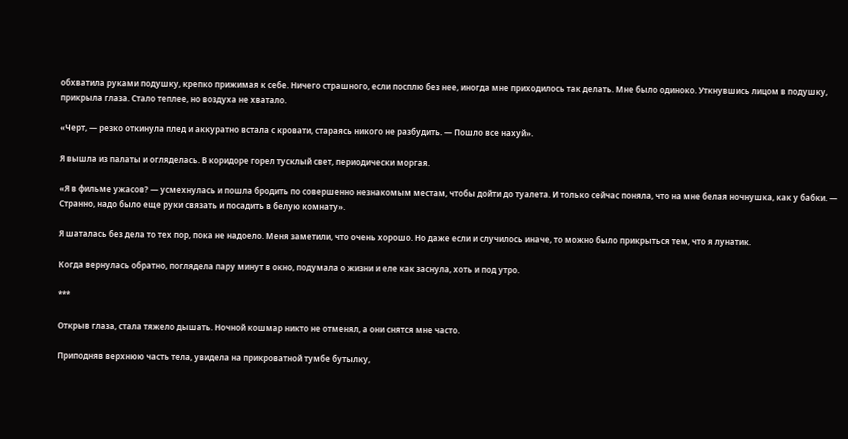обхватила руками подушку, крепко прижимая к себе. Ничего страшного, если посплю без нее, иногда мне приходилось так делать. Мне было одиноко. Уткнувшись лицом в подушку, прикрыла глаза. Стало теплее, но воздуха не хватало.

«Черт, — резко откинула плед и аккуратно встала с кровати, стараясь никого не разбудить. — Пошло все нахуй».

Я вышла из палаты и огляделась. В коридоре горел тусклый свет, периодически моргая.

«Я в фильме ужасов? — усмехнулась и пошла бродить по совершенно незнакомым местам, чтобы дойти до туалета. И только сейчас поняла, что на мне белая ночнушка, как у бабки. — Странно, надо было еще руки связать и посадить в белую комнату».

Я шаталась без дела то тех пор, пока не надоело. Меня заметили, что очень хорошо. Но даже если и случилось иначе, то можно было прикрыться тем, что я лунатик.

Когда вернулась обратно, поглядела пару минут в окно, подумала о жизни и еле как заснула, хоть и под утро.

***

Открыв глаза, стала тяжело дышать. Ночной кошмар никто не отменял, а они снятся мне часто.

Приподняв верхнюю часть тела, увидела на прикроватной тумбе бутылку,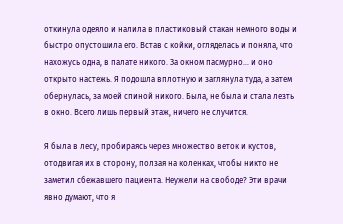откинула одеяло и налила в пластиковый стакан немного воды и быстро опустошила его. Встав с койки, огляделась и поняла, что нахожусь одна, в палате никого. За окном пасмурно... и оно открыто настежь. Я подошла вплотную и заглянула туда, а затем обернулась, за моей спиной никого. Была, не была и стала лезть в окно. Всего лишь первый этаж, ничего не случится.

Я была в лесу, пробираясь через множество веток и кустов, отодвигая их в сторону, ползая на коленках, чтобы никто не заметил сбежавшего пациента. Неужели на свободе? Эти врачи явно думают, что я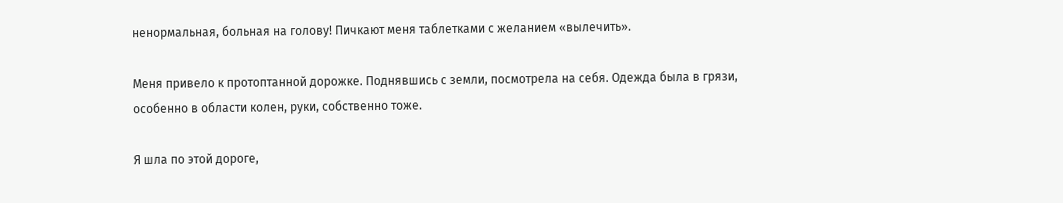ненормальная, больная на голову! Пичкают меня таблетками с желанием «вылечить».

Меня привело к протоптанной дорожке. Поднявшись с земли, посмотрела на себя. Одежда была в грязи, особенно в области колен, руки, собственно тоже.

Я шла по этой дороге,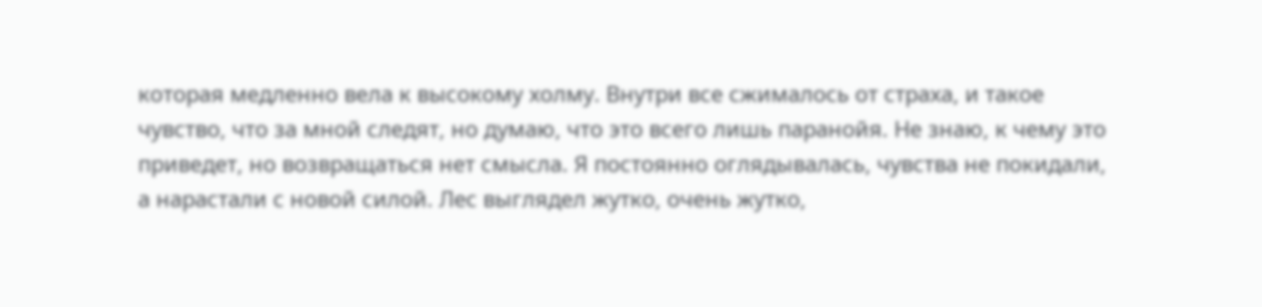которая медленно вела к высокому холму. Внутри все сжималось от страха, и такое чувство, что за мной следят, но думаю, что это всего лишь паранойя. Не знаю, к чему это приведет, но возвращаться нет смысла. Я постоянно оглядывалась, чувства не покидали, а нарастали с новой силой. Лес выглядел жутко, очень жутко,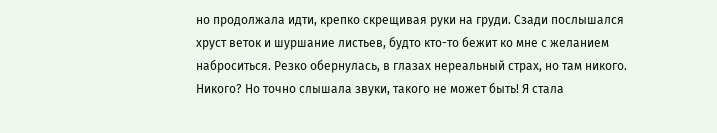но продолжала идти, крепко скрещивая руки на груди. Сзади послышался хруст веток и шуршание листьев, будто кто-то бежит ко мне с желанием наброситься. Резко обернулась, в глазах нереальный страх, но там никого. Никого? Но точно слышала звуки, такого не может быть! Я стала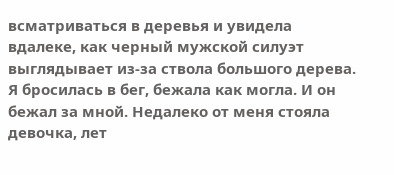всматриваться в деревья и увидела вдалеке, как черный мужской силуэт выглядывает из-за ствола большого дерева. Я бросилась в бег, бежала как могла. И он бежал за мной. Недалеко от меня стояла девочка, лет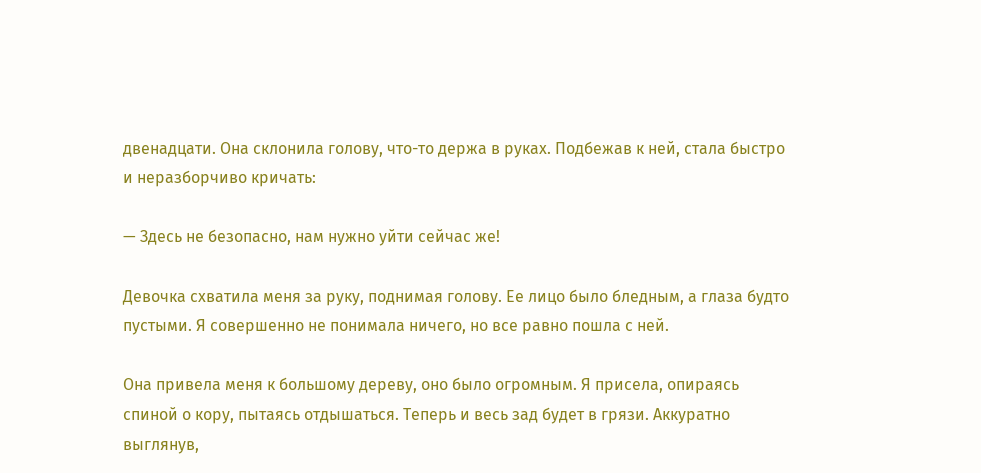двенадцати. Она склонила голову, что-то держа в руках. Подбежав к ней, стала быстро и неразборчиво кричать:

— Здесь не безопасно, нам нужно уйти сейчас же!

Девочка схватила меня за руку, поднимая голову. Ее лицо было бледным, а глаза будто пустыми. Я совершенно не понимала ничего, но все равно пошла с ней.

Она привела меня к большому дереву, оно было огромным. Я присела, опираясь спиной о кору, пытаясь отдышаться. Теперь и весь зад будет в грязи. Аккуратно выглянув,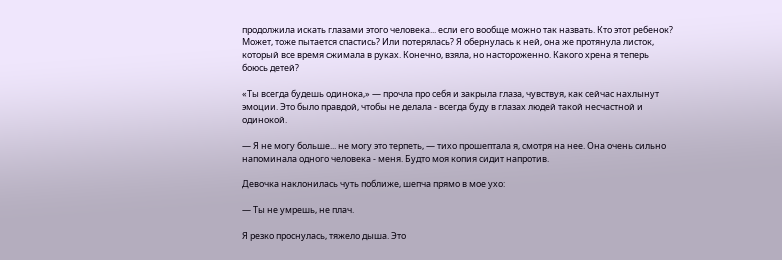продолжила искать глазами этого человека... если его вообще можно так назвать. Кто этот ребенок? Может, тоже пытается спастись? Или потерялась? Я обернулась к ней, она же протянула листок, который все время сжимала в руках. Конечно, взяла, но настороженно. Какого хрена я теперь боюсь детей?

«Ты всегда будешь одинока,» — прочла про себя и закрыла глаза, чувствуя, как сейчас нахлынут эмоции. Это было правдой, чтобы не делала - всегда буду в глазах людей такой несчастной и одинокой.

— Я не могу больше... не могу это терпеть, — тихо прошептала я, смотря на нее. Она очень сильно напоминала одного человека - меня. Будто моя копия сидит напротив.

Девочка наклонилась чуть поближе, шепча прямо в мое ухо:

— Ты не умрешь, не плач.

Я резко проснулась, тяжело дыша. Это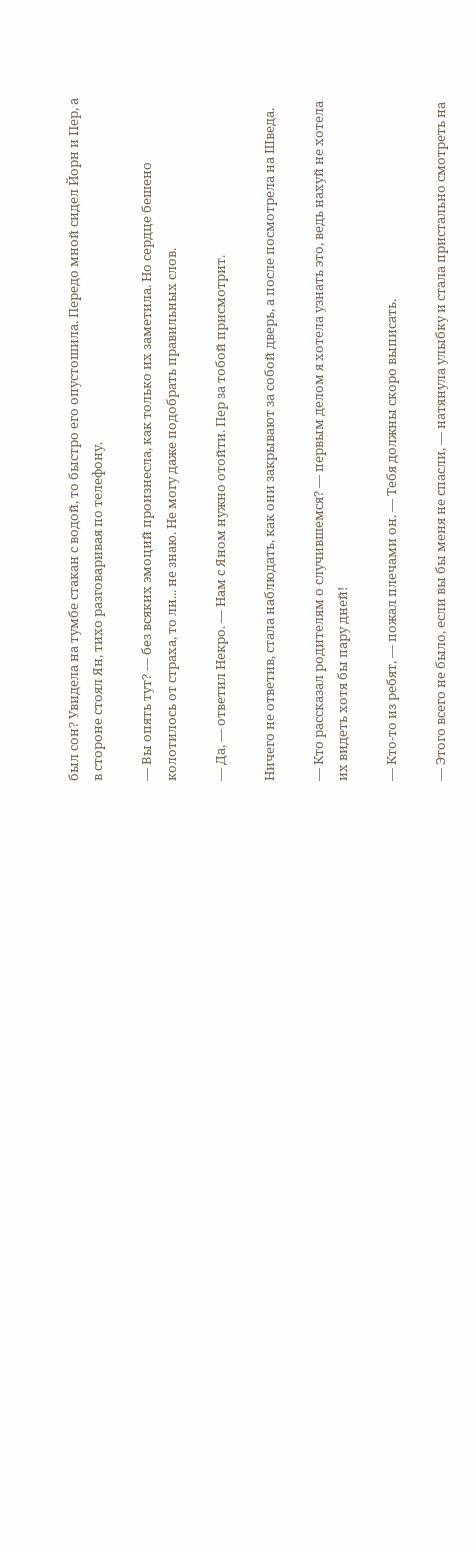был сон? Увидела на тумбе стакан с водой, то быстро его опустошила. Передо мной сидел Йорн и Пер, а в стороне стоял Ян, тихо разговаривая по телефону.

— Вы опять тут? — без всяких эмоций произнесла, как только их заметила. Но сердце бешено колотилось от страха, то ли... не знаю. Не могу даже подобрать правильных слов.

— Да, — ответил Некро. — Нам с Яном нужно отойти. Пер за тобой присмотрит.

Ничего не ответив, стала наблюдать, как они закрывают за собой дверь, а после посмотрела на Шведа.

— Кто рассказал родителям о случившемся? — первым делом я хотела узнать это, ведь нахуй не хотела их видеть хотя бы пару дней!

— Кто-то из ребят, — пожал плечами он. — Тебя должны скоро выписать.

— Этого всего не было, если вы бы меня не спасли, — натянула улыбку и стала пристально смотреть на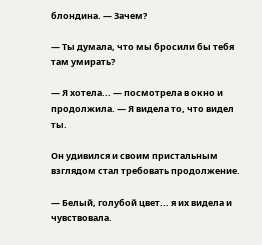блондина. — Зачем?

— Ты думала, что мы бросили бы тебя там умирать?

— Я хотела... — посмотрела в окно и продолжила. — Я видела то, что видел ты.

Он удивился и своим пристальным взглядом стал требовать продолжение.

— Белый, голубой цвет... я их видела и чувствовала.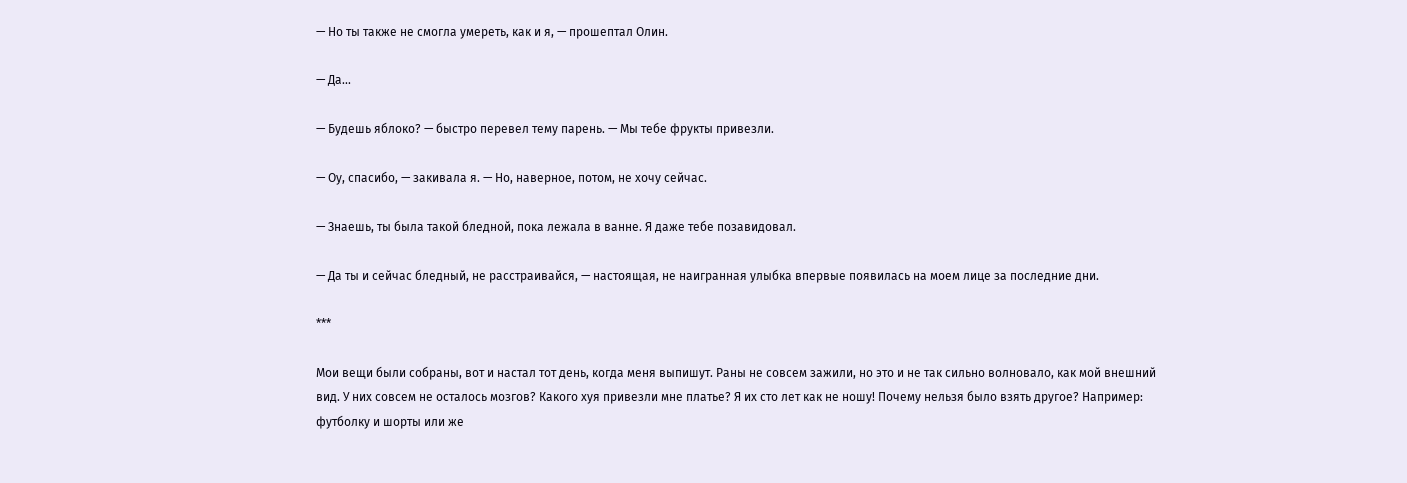— Но ты также не смогла умереть, как и я, — прошептал Олин.

— Да...

— Будешь яблоко? — быстро перевел тему парень. — Мы тебе фрукты привезли.

— Оу, спасибо, — закивала я. — Но, наверное, потом, не хочу сейчас.

— Знаешь, ты была такой бледной, пока лежала в ванне. Я даже тебе позавидовал.

— Да ты и сейчас бледный, не расстраивайся, — настоящая, не наигранная улыбка впервые появилась на моем лице за последние дни.

***

Мои вещи были собраны, вот и настал тот день, когда меня выпишут. Раны не совсем зажили, но это и не так сильно волновало, как мой внешний вид. У них совсем не осталось мозгов? Какого хуя привезли мне платье? Я их сто лет как не ношу! Почему нельзя было взять другое? Например: футболку и шорты или же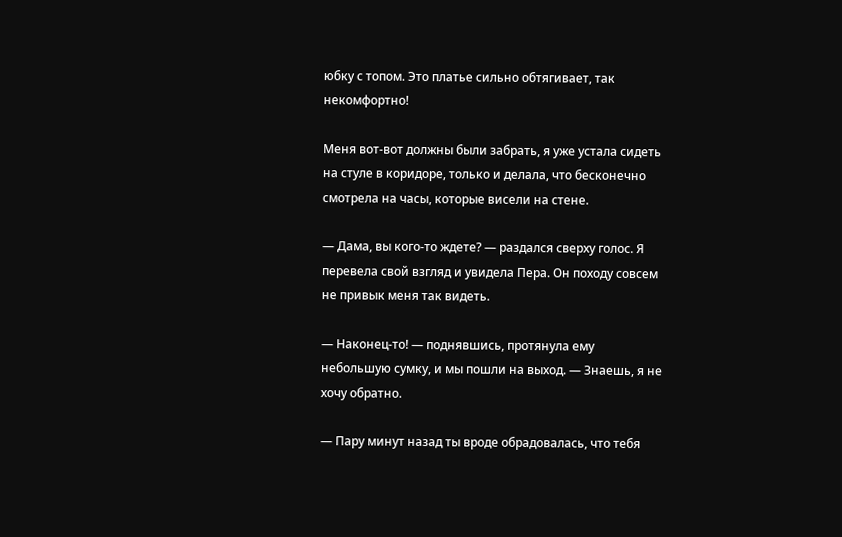юбку с топом. Это платье сильно обтягивает, так некомфортно!

Меня вот-вот должны были забрать, я уже устала сидеть на стуле в коридоре, только и делала, что бесконечно смотрела на часы, которые висели на стене.

— Дама, вы кого-то ждете? — раздался сверху голос. Я перевела свой взгляд и увидела Пера. Он походу совсем не привык меня так видеть.

— Наконец-то! — поднявшись, протянула ему небольшую сумку, и мы пошли на выход. — Знаешь, я не хочу обратно.

— Пару минут назад ты вроде обрадовалась, что тебя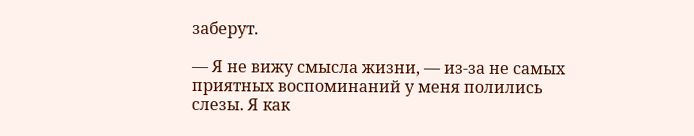заберут.

— Я не вижу смысла жизни, — из-за не самых приятных воспоминаний у меня полились слезы. Я как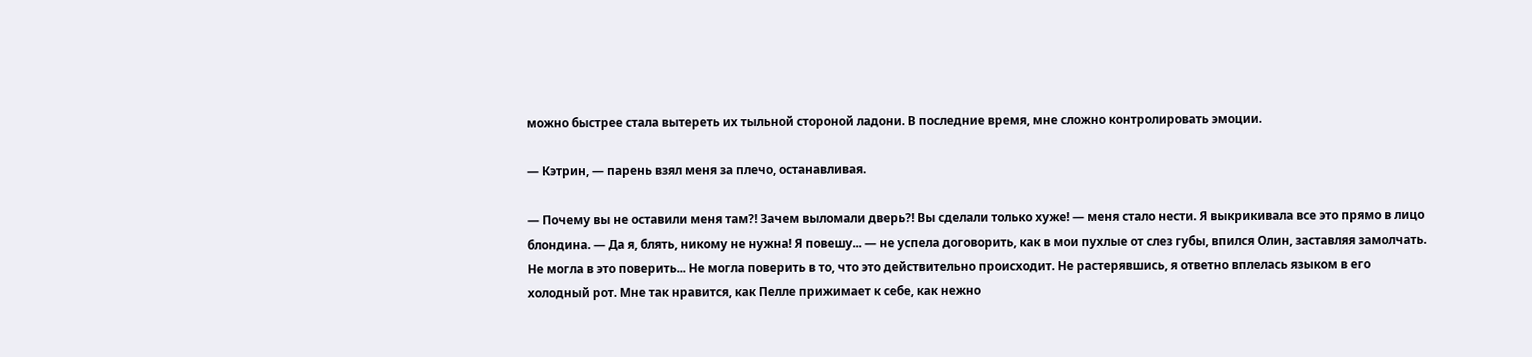можно быстрее стала вытереть их тыльной стороной ладони. В последние время, мне сложно контролировать эмоции.

— Кэтрин, — парень взял меня за плечо, останавливая.

— Почему вы не оставили меня там?! Зачем выломали дверь?! Вы сделали только хуже! — меня стало нести. Я выкрикивала все это прямо в лицо блондина. — Да я, блять, никому не нужна! Я повешу... — не успела договорить, как в мои пухлые от слез губы, впился Олин, заставляя замолчать. Не могла в это поверить... Не могла поверить в то, что это действительно происходит. Не растерявшись, я ответно вплелась языком в его холодный рот. Мне так нравится, как Пелле прижимает к себе, как нежно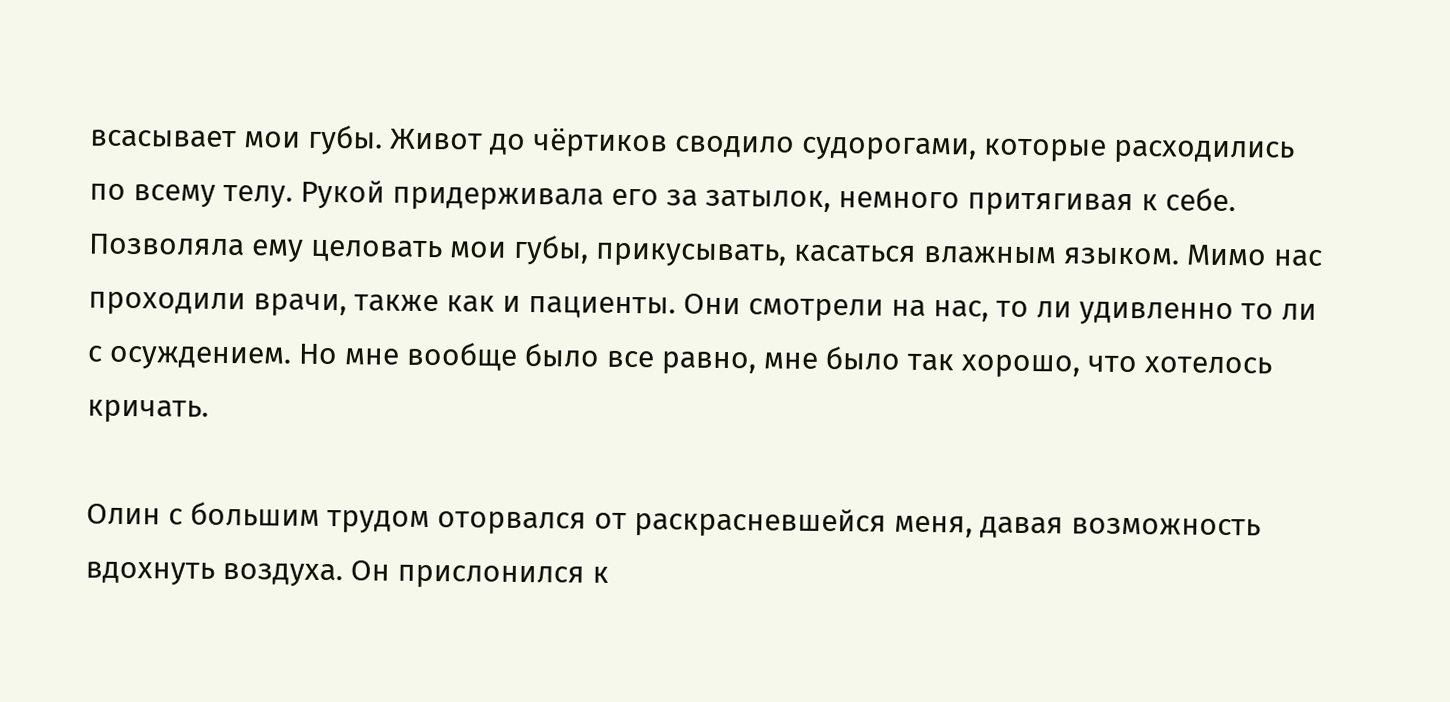всасывает мои губы. Живот до чёртиков сводило судорогами, которые расходились по всему телу. Рукой придерживала его за затылок, немного притягивая к себе. Позволяла ему целовать мои губы, прикусывать, касаться влажным языком. Мимо нас проходили врачи, также как и пациенты. Они смотрели на нас, то ли удивленно то ли с осуждением. Но мне вообще было все равно, мне было так хорошо, что хотелось кричать.

Олин с большим трудом оторвался от раскрасневшейся меня, давая возможность вдохнуть воздуха. Он прислонился к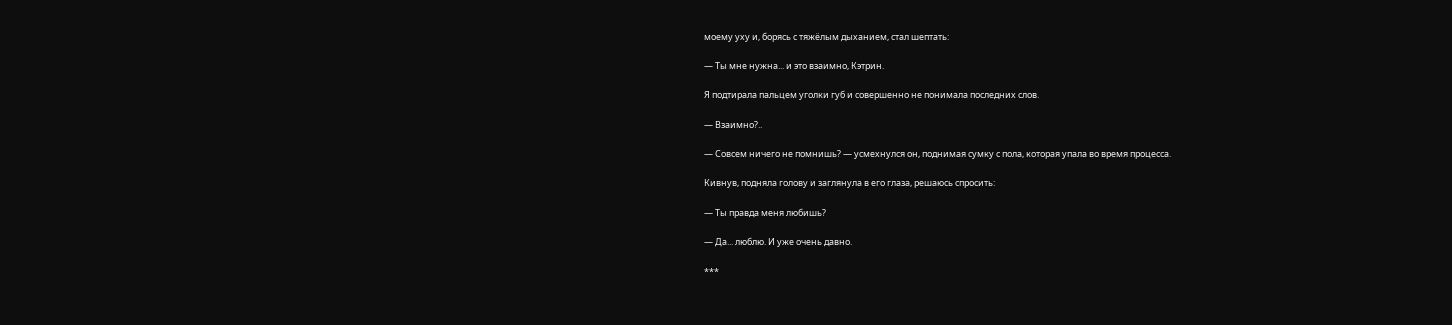моему уху и, борясь с тяжёлым дыханием, стал шептать:

— Ты мне нужна... и это взаимно, Кэтрин.

Я подтирала пальцем уголки губ и совершенно не понимала последних слов.

— Взаимно?..

— Совсем ничего не помнишь? — усмехнулся он, поднимая сумку с пола, которая упала во время процесса.

Кивнув, подняла голову и заглянула в его глаза, решаюсь спросить:

— Ты правда меня любишь?

— Да... люблю. И уже очень давно.

***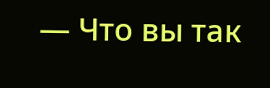— Что вы так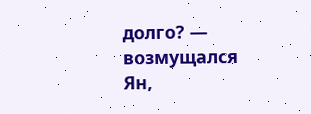долго? — возмущался Ян,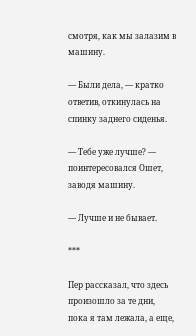смотря, как мы залазим в машину.

— Были дела, — кратко ответив, откинулась на спинку заднего сиденья.

— Тебе уже лучше? — поинтересовался Ошет, заводя машину.

— Лучше и не бывает.

***

Пер рассказал, что здесь произошло за те дни, пока я там лежала, а еще,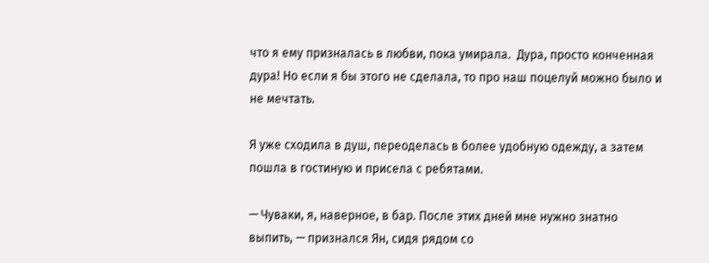что я ему призналась в любви, пока умирала.  Дура, просто конченная дура! Но если я бы этого не сделала, то про наш поцелуй можно было и не мечтать.

Я уже сходила в душ, переоделась в более удобную одежду, а затем пошла в гостиную и присела с ребятами.

— Чуваки, я, наверное, в бар. После этих дней мне нужно знатно выпить, — признался Ян, сидя рядом со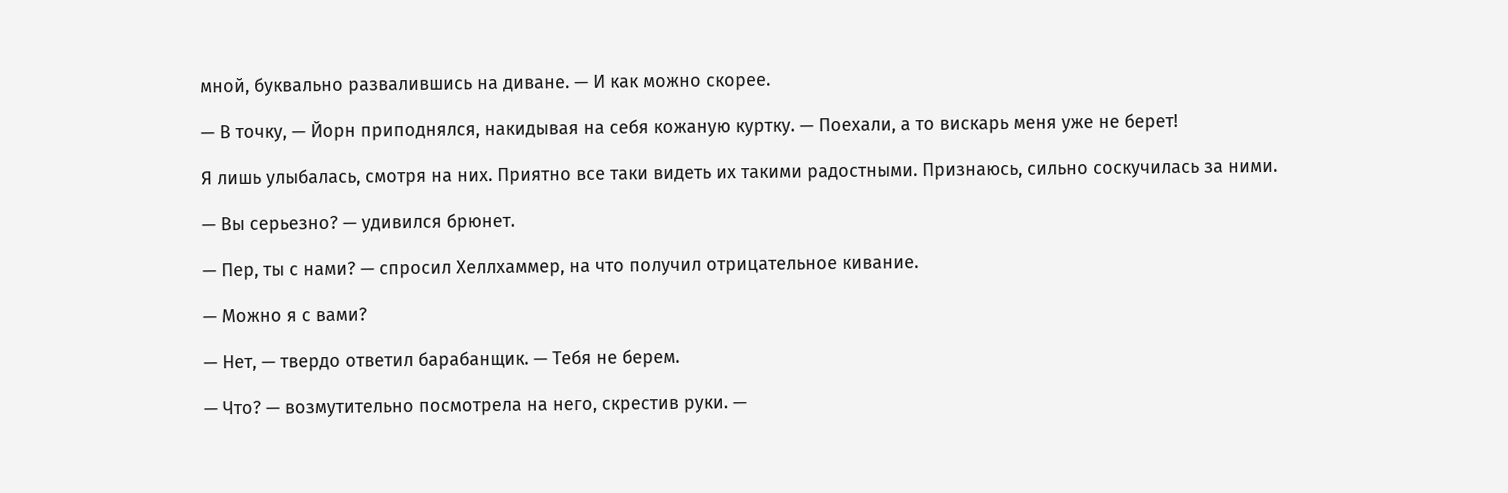мной, буквально развалившись на диване. — И как можно скорее.

— В точку, — Йорн приподнялся, накидывая на себя кожаную куртку. — Поехали, а то вискарь меня уже не берет!

Я лишь улыбалась, смотря на них. Приятно все таки видеть их такими радостными. Признаюсь, сильно соскучилась за ними.

— Вы серьезно? — удивился брюнет.

— Пер, ты с нами? — спросил Хеллхаммер, на что получил отрицательное кивание.

— Можно я с вами?

— Нет, — твердо ответил барабанщик. — Тебя не берем.

— Что? — возмутительно посмотрела на него, скрестив руки. —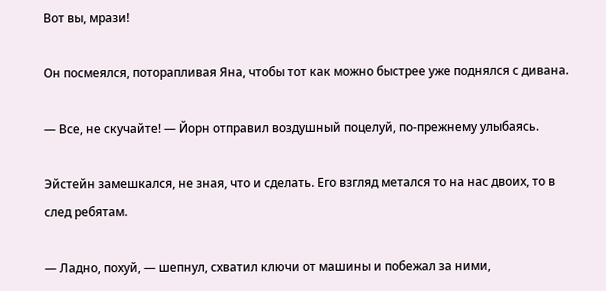Вот вы, мрази!

Он посмеялся, поторапливая Яна, чтобы тот как можно быстрее уже поднялся с дивана.

— Все, не скучайте! — Йорн отправил воздушный поцелуй, по-прежнему улыбаясь.

Эйстейн замешкался, не зная, что и сделать. Его взгляд метался то на нас двоих, то в след ребятам.

— Ладно, похуй, — шепнул, схватил ключи от машины и побежал за ними,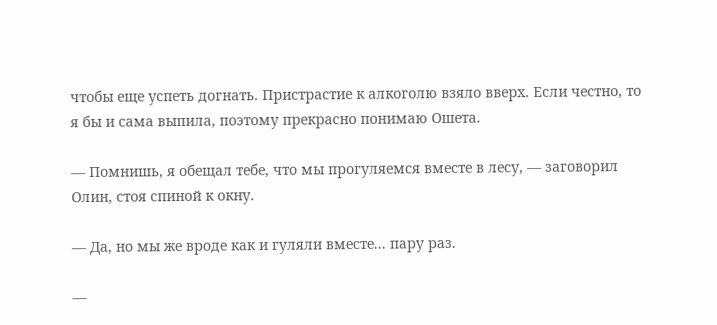чтобы еще успеть догнать. Пристрастие к алкоголю взяло вверх. Если честно, то я бы и сама выпила, поэтому прекрасно понимаю Ошета.

— Помнишь, я обещал тебе, что мы прогуляемся вместе в лесу, — заговорил Олин, стоя спиной к окну.

— Да, но мы же вроде как и гуляли вместе... пару раз.

—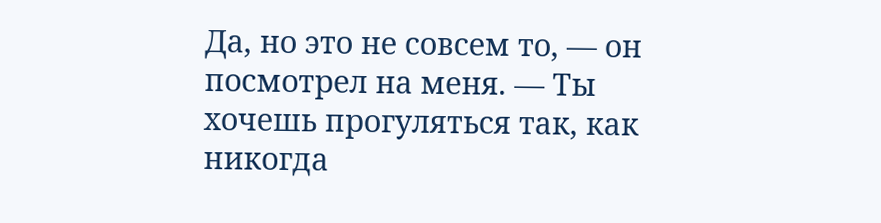Да, но это не совсем то, — он посмотрел на меня. — Ты хочешь прогуляться так, как никогда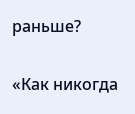раньше?

«Как никогда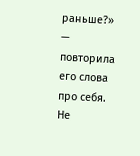раньше?» — повторила его слова про себя. Не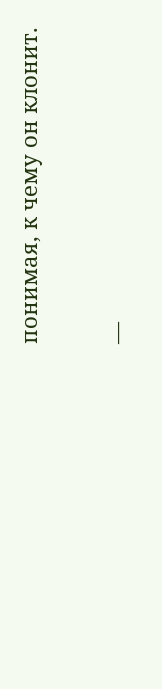понимая, к чему он клонит.

—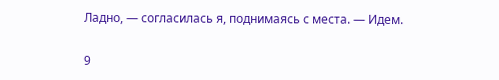Ладно, — согласилась я, поднимаясь с места. — Идем.

9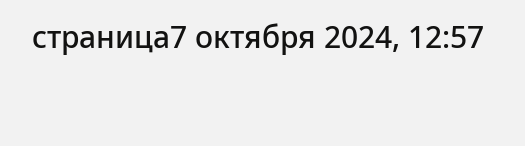страница7 октября 2024, 12:57